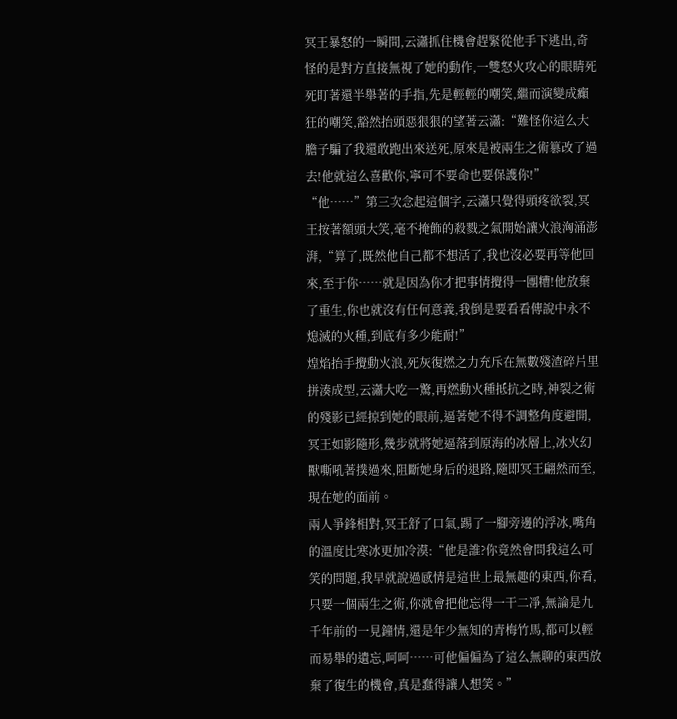冥王暴怒的一瞬間,云瀟抓住機會趕緊從他手下逃出,奇怪的是對方直接無視了她的動作,一雙怒火攻心的眼睛死死盯著還半舉著的手指,先是輕輕的嘲笑,繼而演變成癲狂的嘲笑,豁然抬頭惡狠狠的望著云瀟:“難怪你這么大膽子騙了我還敢跑出來送死,原來是被兩生之術篡改了過去!他就這么喜歡你,寧可不要命也要保護你!”
“他……”第三次念起這個字,云瀟只覺得頭疼欲裂,冥王按著額頭大笑,毫不掩飾的殺戮之氣開始讓火浪洶涌澎湃,“算了,既然他自己都不想活了,我也沒必要再等他回來,至于你……就是因為你才把事情攪得一團糟!他放棄了重生,你也就沒有任何意義,我倒是要看看傳說中永不熄滅的火種,到底有多少能耐!”
煌焰抬手攪動火浪,死灰復燃之力充斥在無數殘渣碎片里拼湊成型,云瀟大吃一驚,再燃動火種抵抗之時,神裂之術的殘影已經掠到她的眼前,逼著她不得不調整角度避開,冥王如影隨形,幾步就將她逼落到原海的冰層上,冰火幻獸嘶吼著撲過來,阻斷她身后的退路,隨即冥王翩然而至,現在她的面前。
兩人爭鋒相對,冥王舒了口氣,踢了一腳旁邊的浮冰,嘴角的溫度比寒冰更加冷漠:“他是誰?你竟然會問我這么可笑的問題,我早就說過感情是這世上最無趣的東西,你看,只要一個兩生之術,你就會把他忘得一干二凈,無論是九千年前的一見鐘情,還是年少無知的青梅竹馬,都可以輕而易舉的遺忘,呵呵……可他偏偏為了這么無聊的東西放棄了復生的機會,真是蠢得讓人想笑。”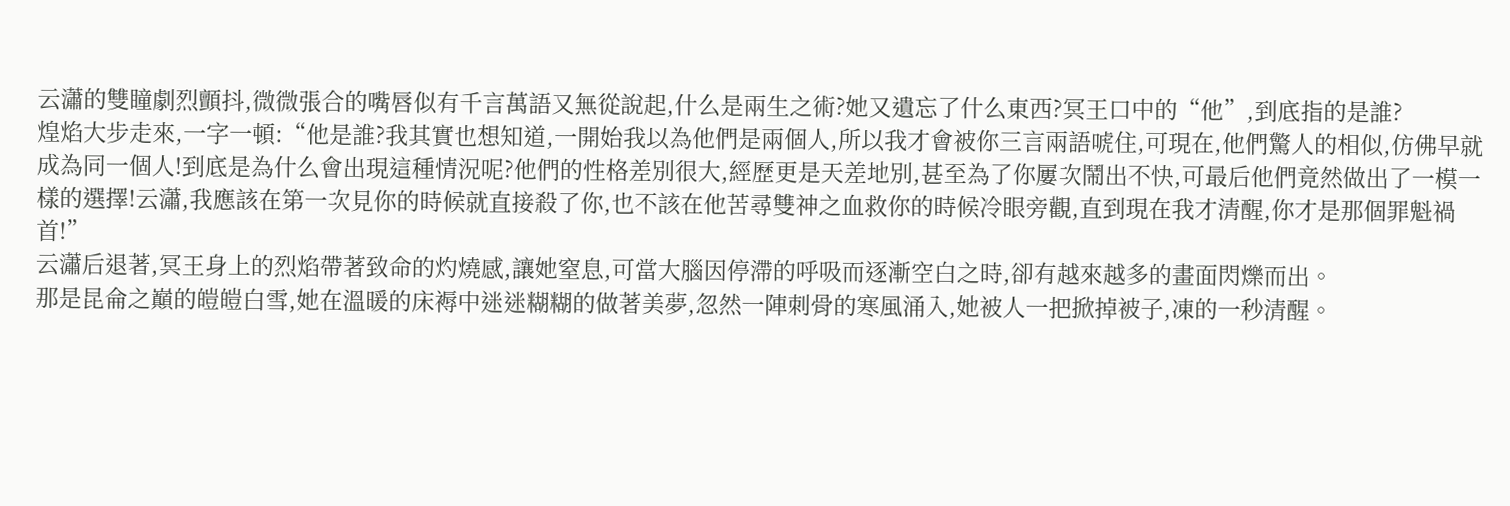云瀟的雙瞳劇烈顫抖,微微張合的嘴唇似有千言萬語又無從說起,什么是兩生之術?她又遺忘了什么東西?冥王口中的“他”,到底指的是誰?
煌焰大步走來,一字一頓:“他是誰?我其實也想知道,一開始我以為他們是兩個人,所以我才會被你三言兩語唬住,可現在,他們驚人的相似,仿佛早就成為同一個人!到底是為什么會出現這種情況呢?他們的性格差別很大,經歷更是天差地別,甚至為了你屢次鬧出不快,可最后他們竟然做出了一模一樣的選擇!云瀟,我應該在第一次見你的時候就直接殺了你,也不該在他苦尋雙神之血救你的時候冷眼旁觀,直到現在我才清醒,你才是那個罪魁禍首!”
云瀟后退著,冥王身上的烈焰帶著致命的灼燒感,讓她窒息,可當大腦因停滯的呼吸而逐漸空白之時,卻有越來越多的畫面閃爍而出。
那是昆侖之巔的皚皚白雪,她在溫暖的床褥中迷迷糊糊的做著美夢,忽然一陣刺骨的寒風涌入,她被人一把掀掉被子,凍的一秒清醒。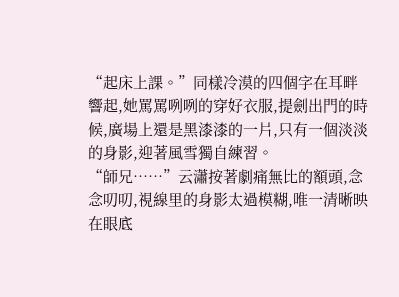“起床上課。”同樣冷漠的四個字在耳畔響起,她罵罵咧咧的穿好衣服,提劍出門的時候,廣場上還是黑漆漆的一片,只有一個淡淡的身影,迎著風雪獨自練習。
“師兄……”云瀟按著劇痛無比的額頭,念念叨叨,視線里的身影太過模糊,唯一清晰映在眼底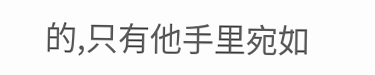的,只有他手里宛如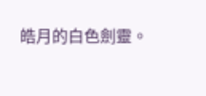皓月的白色劍靈。